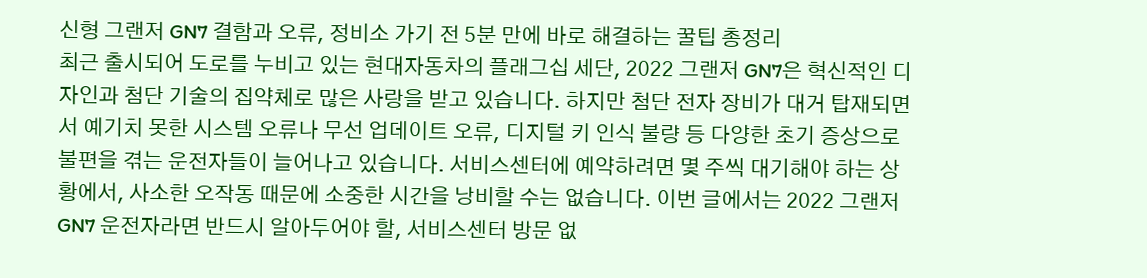신형 그랜저 GN7 결함과 오류, 정비소 가기 전 5분 만에 바로 해결하는 꿀팁 총정리
최근 출시되어 도로를 누비고 있는 현대자동차의 플래그십 세단, 2022 그랜저 GN7은 혁신적인 디자인과 첨단 기술의 집약체로 많은 사랑을 받고 있습니다. 하지만 첨단 전자 장비가 대거 탑재되면서 예기치 못한 시스템 오류나 무선 업데이트 오류, 디지털 키 인식 불량 등 다양한 초기 증상으로 불편을 겪는 운전자들이 늘어나고 있습니다. 서비스센터에 예약하려면 몇 주씩 대기해야 하는 상황에서, 사소한 오작동 때문에 소중한 시간을 낭비할 수는 없습니다. 이번 글에서는 2022 그랜저 GN7 운전자라면 반드시 알아두어야 할, 서비스센터 방문 없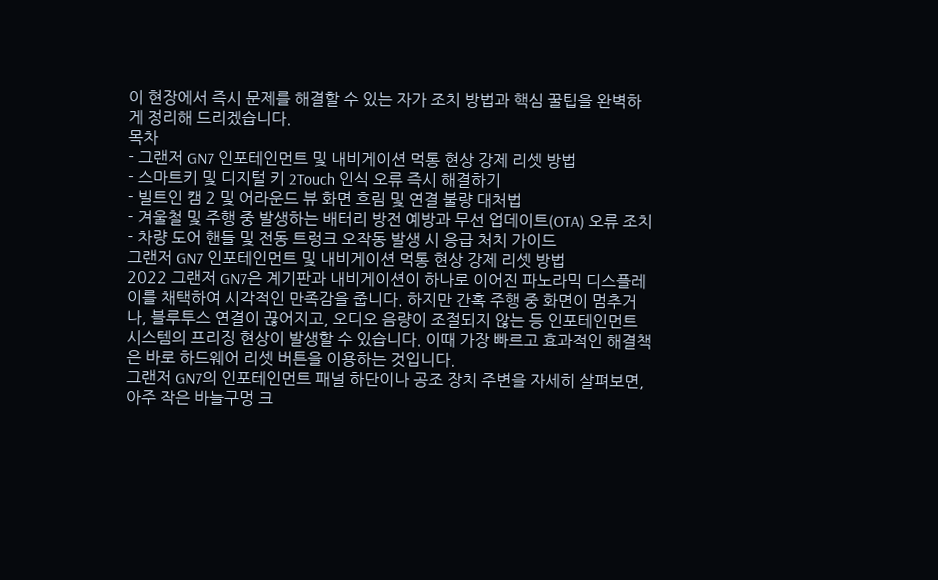이 현장에서 즉시 문제를 해결할 수 있는 자가 조치 방법과 핵심 꿀팁을 완벽하게 정리해 드리겠습니다.
목차
- 그랜저 GN7 인포테인먼트 및 내비게이션 먹통 현상 강제 리셋 방법
- 스마트키 및 디지털 키 2Touch 인식 오류 즉시 해결하기
- 빌트인 캠 2 및 어라운드 뷰 화면 흐림 및 연결 불량 대처법
- 겨울철 및 주행 중 발생하는 배터리 방전 예방과 무선 업데이트(OTA) 오류 조치
- 차량 도어 핸들 및 전동 트렁크 오작동 발생 시 응급 처치 가이드
그랜저 GN7 인포테인먼트 및 내비게이션 먹통 현상 강제 리셋 방법
2022 그랜저 GN7은 계기판과 내비게이션이 하나로 이어진 파노라믹 디스플레이를 채택하여 시각적인 만족감을 줍니다. 하지만 간혹 주행 중 화면이 멈추거나, 블루투스 연결이 끊어지고, 오디오 음량이 조절되지 않는 등 인포테인먼트 시스템의 프리징 현상이 발생할 수 있습니다. 이때 가장 빠르고 효과적인 해결책은 바로 하드웨어 리셋 버튼을 이용하는 것입니다.
그랜저 GN7의 인포테인먼트 패널 하단이나 공조 장치 주변을 자세히 살펴보면, 아주 작은 바늘구멍 크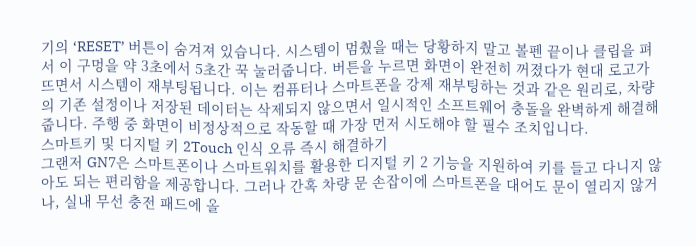기의 ‘RESET’ 버튼이 숨겨져 있습니다. 시스템이 멈췄을 때는 당황하지 말고 볼펜 끝이나 클립을 펴서 이 구멍을 약 3초에서 5초간 꾹 눌러줍니다. 버튼을 누르면 화면이 완전히 꺼졌다가 현대 로고가 뜨면서 시스템이 재부팅됩니다. 이는 컴퓨터나 스마트폰을 강제 재부팅하는 것과 같은 원리로, 차량의 기존 설정이나 저장된 데이터는 삭제되지 않으면서 일시적인 소프트웨어 충돌을 완벽하게 해결해 줍니다. 주행 중 화면이 비정상적으로 작동할 때 가장 먼저 시도해야 할 필수 조치입니다.
스마트키 및 디지털 키 2Touch 인식 오류 즉시 해결하기
그랜저 GN7은 스마트폰이나 스마트워치를 활용한 디지털 키 2 기능을 지원하여 키를 들고 다니지 않아도 되는 편리함을 제공합니다. 그러나 간혹 차량 문 손잡이에 스마트폰을 대어도 문이 열리지 않거나, 실내 무선 충전 패드에 올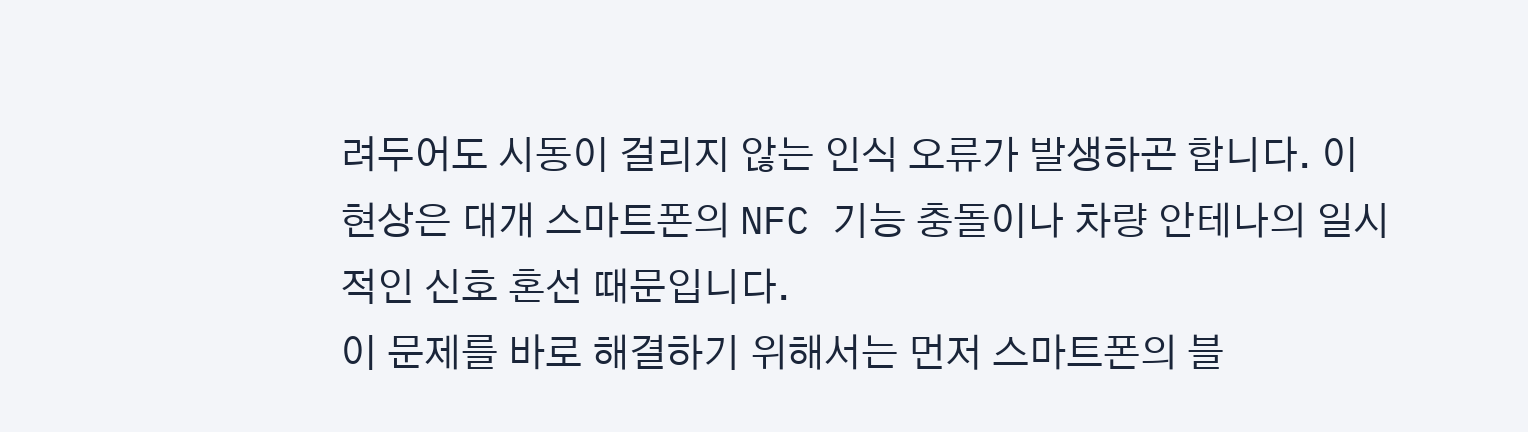려두어도 시동이 걸리지 않는 인식 오류가 발생하곤 합니다. 이 현상은 대개 스마트폰의 NFC 기능 충돌이나 차량 안테나의 일시적인 신호 혼선 때문입니다.
이 문제를 바로 해결하기 위해서는 먼저 스마트폰의 블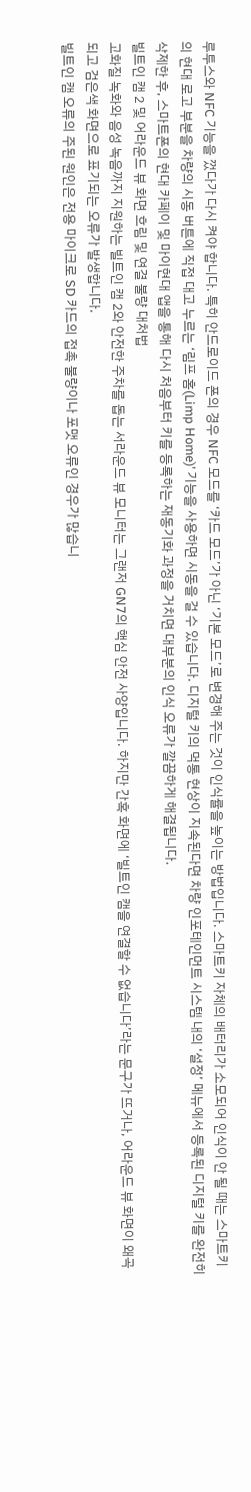루투스와 NFC 기능을 껐다가 다시 켜야 합니다. 특히 안드로이드 폰의 경우 NFC 모드를 ‘카드 모드’가 아닌 ‘기본 모드’로 변경해 주는 것이 인식률을 높이는 방법입니다. 스마트키 자체의 배터리가 소모되어 인식이 안 될 때는 스마트키의 현대 로고 부분을 차량의 시동 버튼에 직접 대고 누르는 ‘림프 홈(Limp Home)’ 기능을 사용하면 시동을 걸 수 있습니다. 디지털 키의 먹통 현상이 지속된다면 차량 인포테인먼트 시스템 내의 ‘설정’ 메뉴에서 등록된 디지털 키를 완전히 삭제한 후, 스마트폰의 현대 카페이 및 마이현대 앱을 통해 다시 처음부터 키를 등록하는 재동기화 과정을 거치면 대부분의 인식 오류가 깔끔하게 해결됩니다.
빌트인 캠 2 및 어라운드 뷰 화면 흐림 및 연결 불량 대처법
고화질 녹화와 음성 녹음까지 지원하는 빌트인 캠 2와 안전한 주차를 돕는 서라운드 뷰 모니터는 그랜저 GN7의 핵심 안전 사양입니다. 하지만 간혹 화면에 ‘빌트인 캠을 연결할 수 없습니다’라는 문구가 뜨거나, 어라운드 뷰 화면이 왜곡되고 검은색 화면으로 표기되는 오류가 발생합니다.
빌트인 캠 오류의 주된 원인은 전용 마이크로 SD 카드의 접촉 불량이나 포맷 오류인 경우가 많습니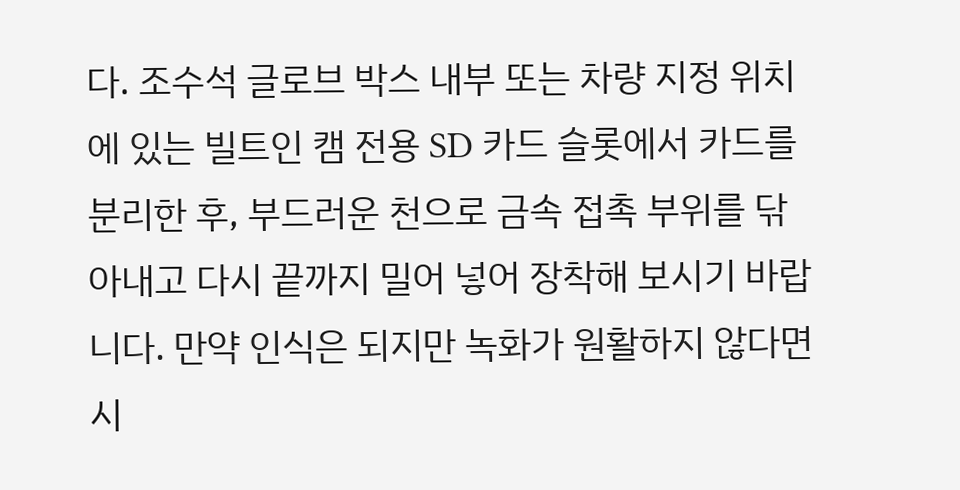다. 조수석 글로브 박스 내부 또는 차량 지정 위치에 있는 빌트인 캠 전용 SD 카드 슬롯에서 카드를 분리한 후, 부드러운 천으로 금속 접촉 부위를 닦아내고 다시 끝까지 밀어 넣어 장착해 보시기 바랍니다. 만약 인식은 되지만 녹화가 원활하지 않다면 시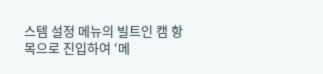스템 설정 메뉴의 빌트인 캠 항목으로 진입하여 ‘메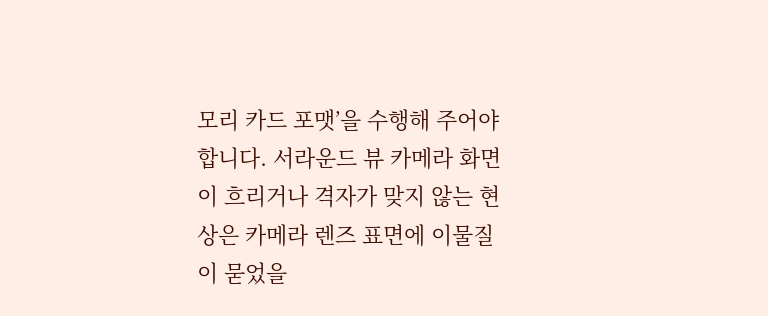모리 카드 포맷’을 수행해 주어야 합니다. 서라운드 뷰 카메라 화면이 흐리거나 격자가 맞지 않는 현상은 카메라 렌즈 표면에 이물질이 묻었을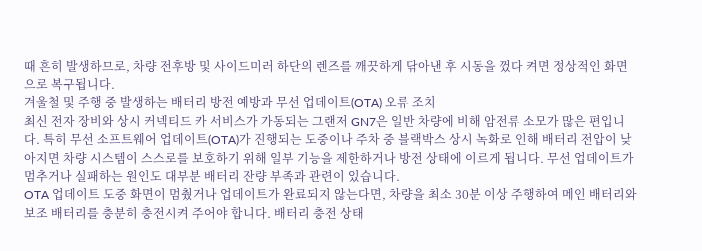때 흔히 발생하므로, 차량 전후방 및 사이드미러 하단의 렌즈를 깨끗하게 닦아낸 후 시동을 껐다 켜면 정상적인 화면으로 복구됩니다.
겨울철 및 주행 중 발생하는 배터리 방전 예방과 무선 업데이트(OTA) 오류 조치
최신 전자 장비와 상시 커넥티드 카 서비스가 가동되는 그랜저 GN7은 일반 차량에 비해 암전류 소모가 많은 편입니다. 특히 무선 소프트웨어 업데이트(OTA)가 진행되는 도중이나 주차 중 블랙박스 상시 녹화로 인해 배터리 전압이 낮아지면 차량 시스템이 스스로를 보호하기 위해 일부 기능을 제한하거나 방전 상태에 이르게 됩니다. 무선 업데이트가 멈추거나 실패하는 원인도 대부분 배터리 잔량 부족과 관련이 있습니다.
OTA 업데이트 도중 화면이 멈췄거나 업데이트가 완료되지 않는다면, 차량을 최소 30분 이상 주행하여 메인 배터리와 보조 배터리를 충분히 충전시켜 주어야 합니다. 배터리 충전 상태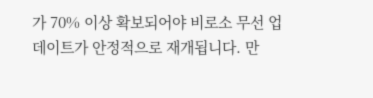가 70% 이상 확보되어야 비로소 무선 업데이트가 안정적으로 재개됩니다. 만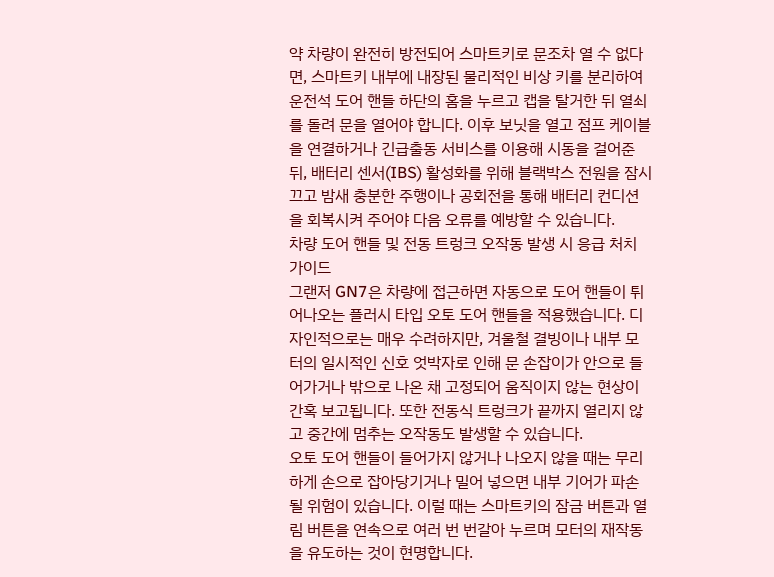약 차량이 완전히 방전되어 스마트키로 문조차 열 수 없다면, 스마트키 내부에 내장된 물리적인 비상 키를 분리하여 운전석 도어 핸들 하단의 홈을 누르고 캡을 탈거한 뒤 열쇠를 돌려 문을 열어야 합니다. 이후 보닛을 열고 점프 케이블을 연결하거나 긴급출동 서비스를 이용해 시동을 걸어준 뒤, 배터리 센서(IBS) 활성화를 위해 블랙박스 전원을 잠시 끄고 밤새 충분한 주행이나 공회전을 통해 배터리 컨디션을 회복시켜 주어야 다음 오류를 예방할 수 있습니다.
차량 도어 핸들 및 전동 트렁크 오작동 발생 시 응급 처치 가이드
그랜저 GN7은 차량에 접근하면 자동으로 도어 핸들이 튀어나오는 플러시 타입 오토 도어 핸들을 적용했습니다. 디자인적으로는 매우 수려하지만, 겨울철 결빙이나 내부 모터의 일시적인 신호 엇박자로 인해 문 손잡이가 안으로 들어가거나 밖으로 나온 채 고정되어 움직이지 않는 현상이 간혹 보고됩니다. 또한 전동식 트렁크가 끝까지 열리지 않고 중간에 멈추는 오작동도 발생할 수 있습니다.
오토 도어 핸들이 들어가지 않거나 나오지 않을 때는 무리하게 손으로 잡아당기거나 밀어 넣으면 내부 기어가 파손될 위험이 있습니다. 이럴 때는 스마트키의 잠금 버튼과 열림 버튼을 연속으로 여러 번 번갈아 누르며 모터의 재작동을 유도하는 것이 현명합니다.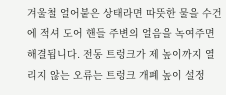겨울철 얼어붙은 상태라면 따뜻한 물을 수건에 적셔 도어 핸들 주변의 얼음을 녹여주면 해결됩니다. 전동 트렁크가 제 높이까지 열리지 않는 오류는 트렁크 개폐 높이 설정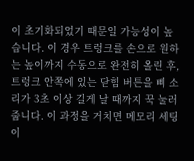이 초기화되었기 때문일 가능성이 높습니다. 이 경우 트렁크를 손으로 원하는 높이까지 수동으로 완전히 올린 후, 트렁크 안쪽에 있는 닫힘 버튼을 삐 소리가 3초 이상 길게 날 때까지 꾹 눌러줍니다. 이 과정을 거치면 메모리 세팅이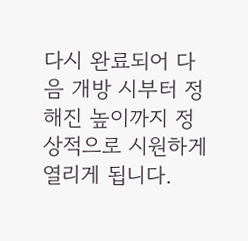다시 완료되어 다음 개방 시부터 정해진 높이까지 정상적으로 시원하게 열리게 됩니다.